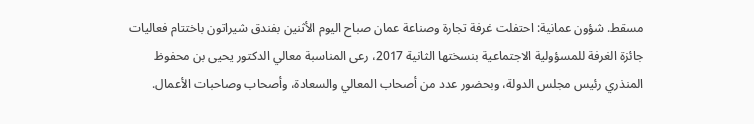مسقط. شؤون عمانية: احتفلت غرفة تجارة وصناعة عمان صباح اليوم الأثنين بفندق شيراتون باختتام فعاليات جائزة الغرفة للمسؤولية الاجتماعية بنسختها الثانية 2017، رعى المناسبة معالي الدكتور يحيى بن محفوظ المنذري رئيس مجلس الدولة، وبحضور عدد من أصحاب المعالي والسعادة، وأصحاب وصاحبات الأعمال.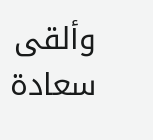وألقى سعادة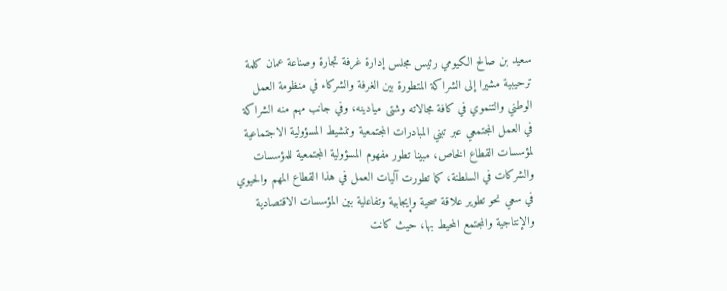سعيد بن صالح الكيومي رئيس مجلس إدارة غرفة تجارة وصناعة عمان كلمة ترحيبية مشيرا إلى الشراكة المتطورة بين الغرفة والشركاء في منظومة العمل الوطني والتنموي في كافة مجالاته وشتى ميادينه، وفي جانب مهم منه الشراكة في العمل المجتمعي عبر تبني المبادرات المجتمعية وتنشيط المسؤولية الاجتماعية لمؤسسات القطاع الخاص، مبينا تطور مفهوم المسؤولية المجتمعية للمؤسسات والشركات في السلطنة، كما تطورت آليات العمل في هذا القطاع المهم والحيوي في سعي نحو تطوير علاقة صحية وإيجابية وتفاعلية بين المؤسسات الاقتصادية والإنتاجية والمجتمع المحيط بها، حيث كانت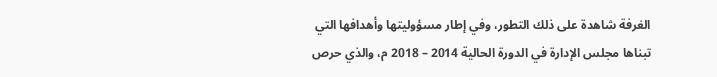الغرفة شاهدة على ذلك التطور، وفي إطار مسؤوليتها وأهدافها التي تبناها مجلس الإدارة في الدورة الحالية 2014 – 2018 م، والذي حرص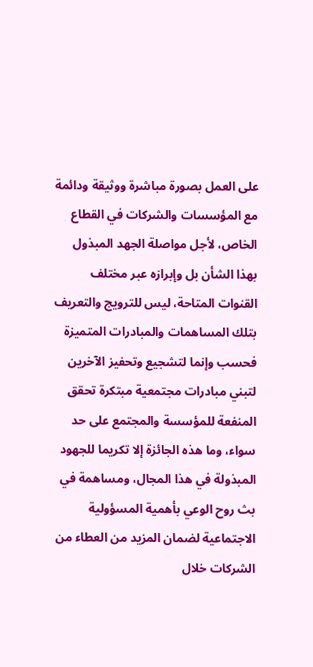على العمل بصورة مباشرة ووثيقة ودائمة مع المؤسسات والشركات في القطاع الخاص، لأجل مواصلة الجهد المبذول بهذا الشأن بل وإبرازه عبر مختلف القنوات المتاحة، ليس للترويج والتعريف بتلك المساهمات والمبادرات المتميزة فحسب وإنما لتشجيع وتحفيز الآخرين لتبني مبادرات مجتمعية مبتكرة تحقق المنفعة للمؤسسة والمجتمع على حد سواء، وما هذه الجائزة إلا تكريما للجهود المبذولة في هذا المجال، ومساهمة في بث روح الوعي بأهمية المسؤولية الاجتماعية لضمان المزيد من العطاء من الشركات خلال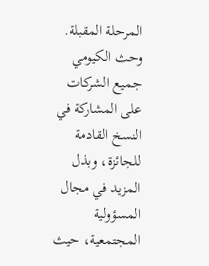المرحلة المقبلة.
وحث الكيومي جميع الشركات على المشاركة في النسخ القادمة للجائزة، وبذل المزيد في مجال المسؤولية المجتمعية، حيث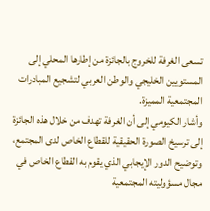تسعى الغرفة للخروج بالجائزة من إطارها المحلي إلى المستويين الخليجي والوطن العربي لتشجيع المبادرات المجتمعية المميزة.
وأشار الكيومي إلى أن الغرفة تهدف من خلال هذه الجائزة إلى ترسيخ الصورة الحقيقية للقطاع الخاص لدى المجتمع، وتوضيح الدور الإيجابي الذي يقوم به القطاع الخاص في مجال مسؤوليته المجتمعية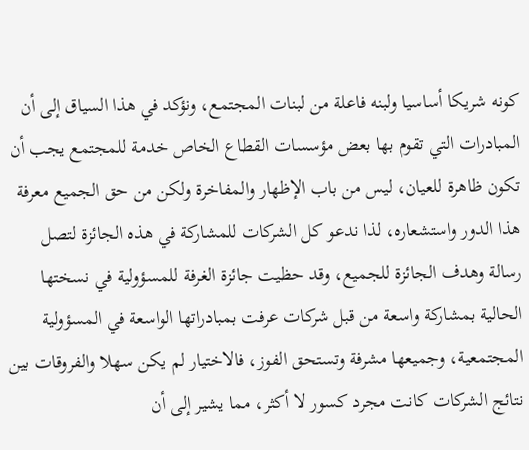كونه شريكا أساسيا ولبنه فاعلة من لبنات المجتمع، ونؤكد في هذا السياق إلى أن المبادرات التي تقوم بها بعض مؤسسات القطاع الخاص خدمة للمجتمع يجب أن تكون ظاهرة للعيان، ليس من باب الإظهار والمفاخرة ولكن من حق الجميع معرفة هذا الدور واستشعاره، لذا ندعو كل الشركات للمشاركة في هذه الجائزة لتصل رسالة وهدف الجائزة للجميع، وقد حظيت جائزة الغرفة للمسؤولية في نسختها الحالية بمشاركة واسعة من قبل شركات عرفت بمبادراتها الواسعة في المسؤولية المجتمعية، وجميعها مشرفة وتستحق الفوز، فالاختيار لم يكن سهلا والفروقات بين نتائج الشركات كانت مجرد كسور لا أكثر، مما يشير إلى أن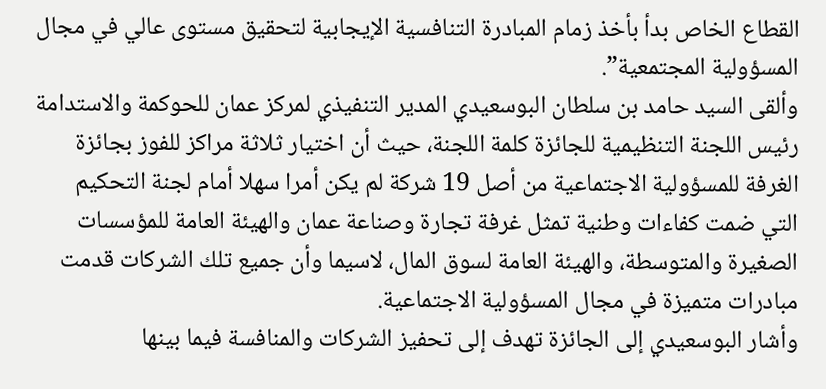القطاع الخاص بدأ بأخذ زمام المبادرة التنافسية الإيجابية لتحقيق مستوى عالي في مجال المسؤولية المجتمعية”.
وألقى السيد حامد بن سلطان البوسعيدي المدير التنفيذي لمركز عمان للحوكمة والاستدامة رئيس اللجنة التنظيمية للجائزة كلمة اللجنة، حيث أن اختيار ثلاثة مراكز للفوز بجائزة الغرفة للمسؤولية الاجتماعية من أصل 19 شركة لم يكن أمرا سهلا أمام لجنة التحكيم التي ضمت كفاءات وطنية تمثل غرفة تجارة وصناعة عمان والهيئة العامة للمؤسسات الصغيرة والمتوسطة، والهيئة العامة لسوق المال، لاسيما وأن جميع تلك الشركات قدمت مبادرات متميزة في مجال المسؤولية الاجتماعية.
وأشار البوسعيدي إلى الجائزة تهدف إلى تحفيز الشركات والمنافسة فيما بينها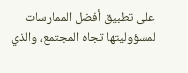على تطبيق أفضل الممارسات لمسؤوليتها تجاه المجتمع، والذي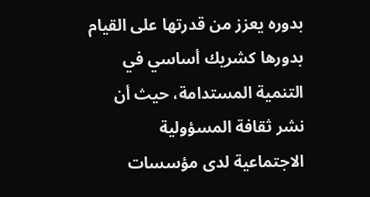بدوره يعزز من قدرتها على القيام بدورها كشريك أساسي في التنمية المستدامة، حيث أن نشر ثقافة المسؤولية الاجتماعية لدى مؤسسات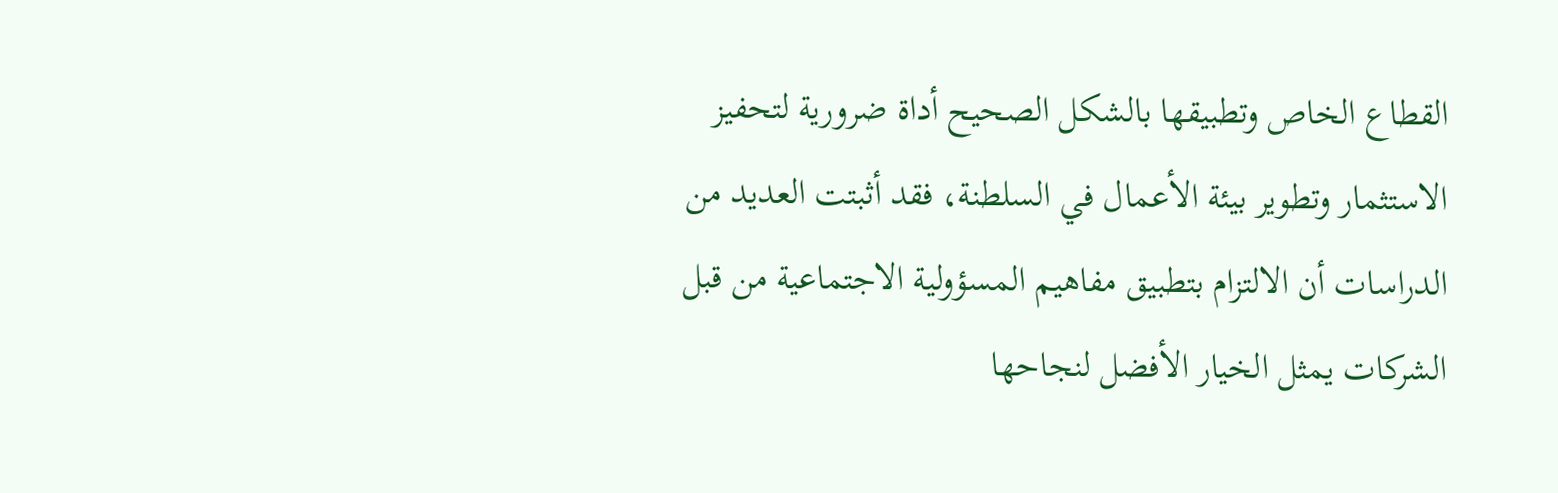القطاع الخاص وتطبيقها بالشكل الصحيح أداة ضرورية لتحفيز الاستثمار وتطوير بيئة الأعمال في السلطنة، فقد أثبتت العديد من الدراسات أن الالتزام بتطبيق مفاهيم المسؤولية الاجتماعية من قبل الشركات يمثل الخيار الأفضل لنجاحها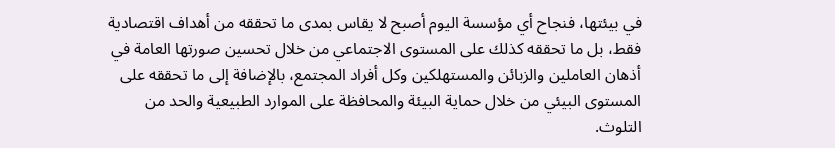في بيئتها، فنجاح أي مؤسسة اليوم أصبح لا يقاس بمدى ما تحققه من أهداف اقتصادية فقط، بل ما تحققه كذلك على المستوى الاجتماعي من خلال تحسين صورتها العامة في أذهان العاملين والزبائن والمستهلكين وكل أفراد المجتمع، بالإضافة إلى ما تحققه على المستوى البيئي من خلال حماية البيئة والمحافظة على الموارد الطبيعية والحد من التلوث.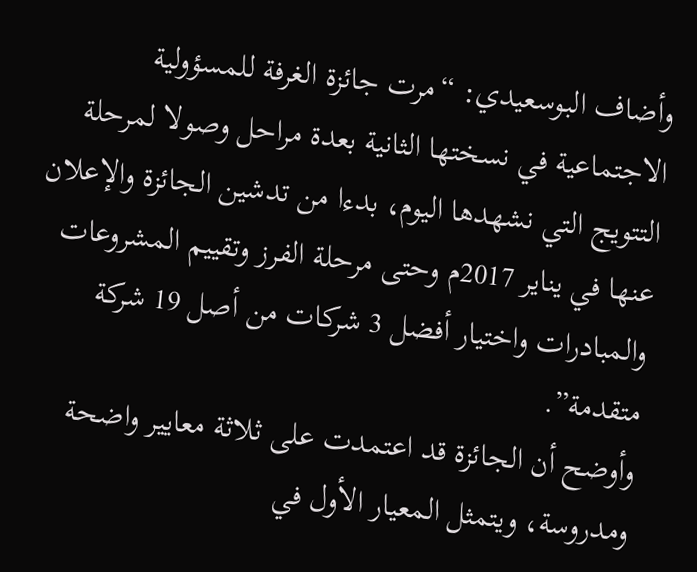وأضاف البوسعيدي: “مرت جائزة الغرفة للمسؤولية الاجتماعية في نسختها الثانية بعدة مراحل وصولا لمرحلة التتويج التي نشهدها اليوم، بدءا من تدشين الجائزة والإعلان عنها في يناير 2017م وحتى مرحلة الفرز وتقييم المشروعات والمبادرات واختيار أفضل 3 شركات من أصل 19 شركة متقدمة”.
وأوضح أن الجائزة قد اعتمدت على ثلاثة معايير واضحة ومدروسة، ويتمثل المعيار الأول في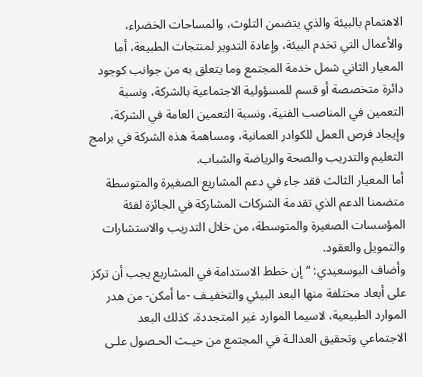الاهتمام بالبيئة والذي يتضمن التلوث، والمساحات الخضراء، والأعمال التي تخدم البيئة، وإعادة التدوير لمنتجات الطبيعة، أما المعيار الثاني شمل خدمة المجتمع وما يتعلق به من جوانب كوجود دائرة متخصصة أو قسم للمسؤولية الاجتماعية بالشركة، ونسبة التعمين في المناصب الفنية، ونسبة التعمين العامة في الشركة، وإيجاد فرص العمل للكوادر العمانية، ومساهمة هذه الشركة في برامج التعليم والتدريب والصحة والرياضة والشباب.
أما المعيار الثالث فقد جاء في دعم المشاريع الصغيرة والمتوسطة متضمنا الدعم الذي تقدمة الشركات المشاركة في الجائزة لفئة المؤسسات الصغيرة والمتوسطة، من خلال التدريب والاستشارات والتمويل والعقود.
وأضاف البوسعيدي: “إن خطط الاستدامة في المشاريع يجب أن تركز على أبعاد مختلفة منها البعد البيئي والتخفيـف -ما أمكن- من هدر الموارد الطبيعية، لاسيما الموارد غير المتجددة، كذلك البعد الاجتماعي وتحقيق العدالـة في المجتمع من حيـث الحـصول علـى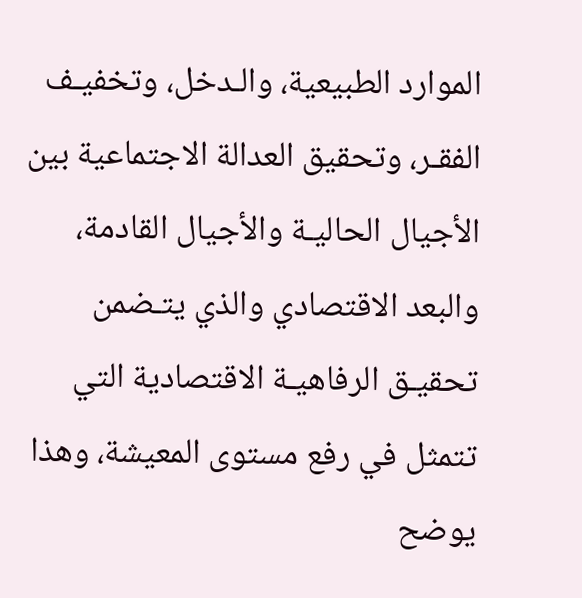الموارد الطبيعية، والـدخل، وتخفيـف الفقـر، وتحقيق العدالة الاجتماعية بين الأجيال الحاليـة والأجيال القادمة، والبعد الاقتصادي والذي يتـضمن تحقيـق الرفاهيـة الاقتصادية التي تتمثل في رفع مستوى المعيشة، وهذا يوضح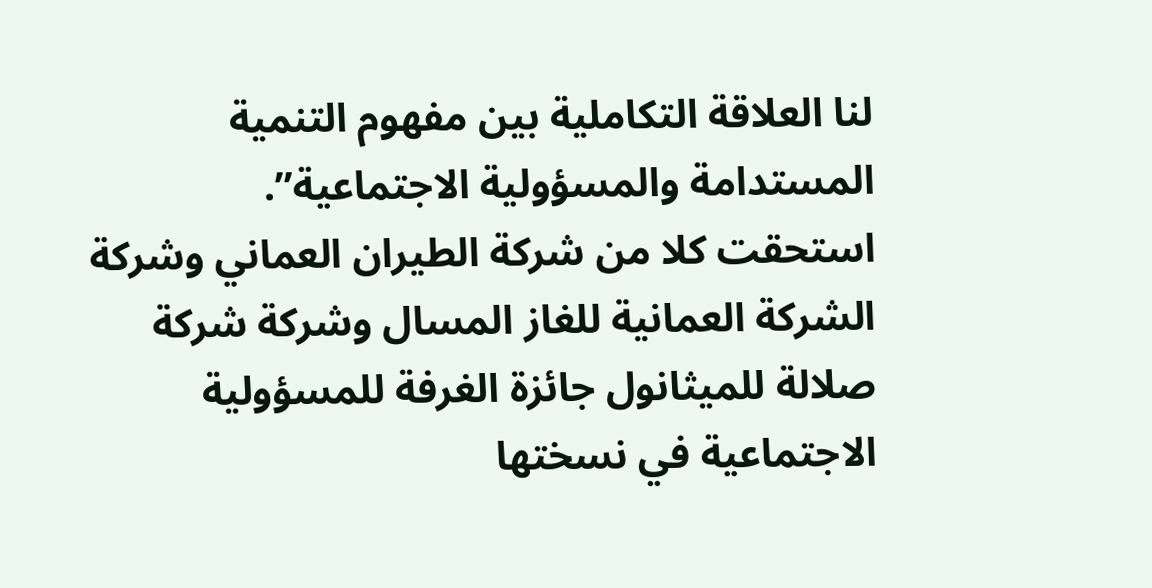لنا العلاقة التكاملية بين مفهوم التنمية المستدامة والمسؤولية الاجتماعية”.
استحقت كلا من شركة الطيران العماني وشركة الشركة العمانية للغاز المسال وشركة شركة صلالة للميثانول جائزة الغرفة للمسؤولية الاجتماعية في نسختها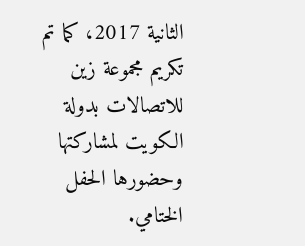الثانية 2017، كما تم تكريم مجموعة زين للاتصالات بدولة الكويت لمشاركتها وحضورها الحفل الختامي.